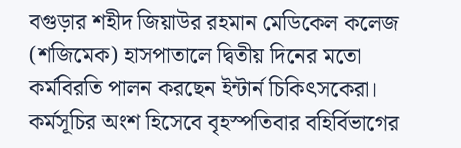বগুড়ার শহীদ জিয়াউর রহমান মেডিকেল কলেজ (শজিমেক) হাসপাতালে দ্বিতীয় দিনের মতো কর্মবিরতি পালন করছেন ইন্টার্ন চিকিৎসকেরা। কর্মসূচির অংশ হিসেবে বৃহস্পতিবার বহির্বিভাগের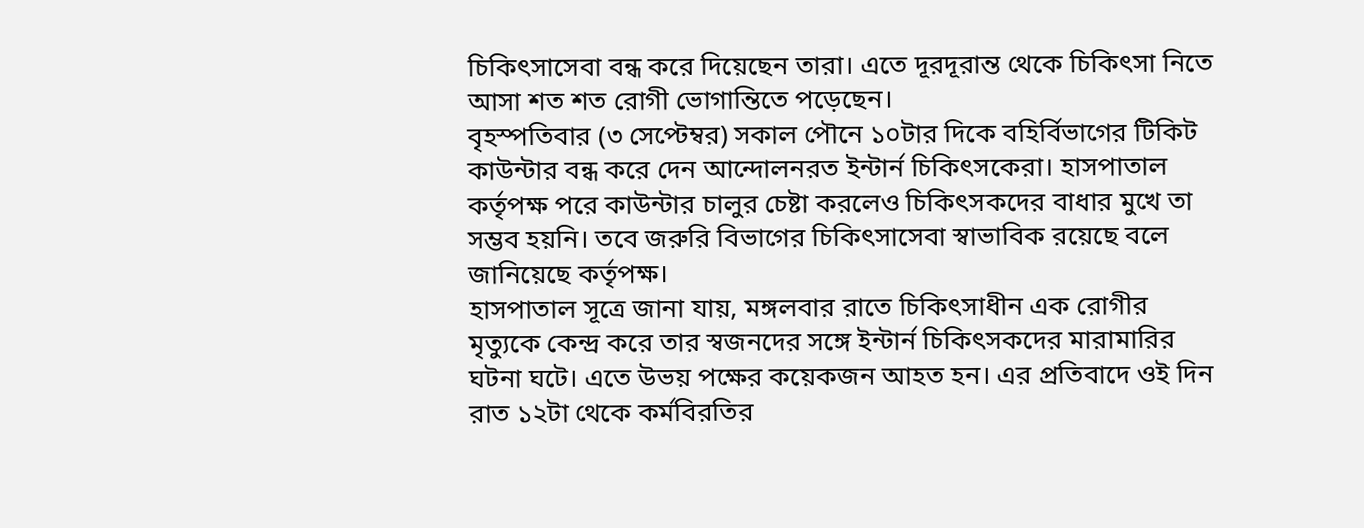চিকিৎসাসেবা বন্ধ করে দিয়েছেন তারা। এতে দূরদূরান্ত থেকে চিকিৎসা নিতে আসা শত শত রোগী ভোগান্তিতে পড়েছেন।
বৃহস্পতিবার (৩ সেপ্টেম্বর) সকাল পৌনে ১০টার দিকে বহির্বিভাগের টিকিট কাউন্টার বন্ধ করে দেন আন্দোলনরত ইন্টার্ন চিকিৎসকেরা। হাসপাতাল কর্তৃপক্ষ পরে কাউন্টার চালুর চেষ্টা করলেও চিকিৎসকদের বাধার মুখে তা সম্ভব হয়নি। তবে জরুরি বিভাগের চিকিৎসাসেবা স্বাভাবিক রয়েছে বলে জানিয়েছে কর্তৃপক্ষ।
হাসপাতাল সূত্রে জানা যায়, মঙ্গলবার রাতে চিকিৎসাধীন এক রোগীর মৃত্যুকে কেন্দ্র করে তার স্বজনদের সঙ্গে ইন্টার্ন চিকিৎসকদের মারামারির ঘটনা ঘটে। এতে উভয় পক্ষের কয়েকজন আহত হন। এর প্রতিবাদে ওই দিন রাত ১২টা থেকে কর্মবিরতির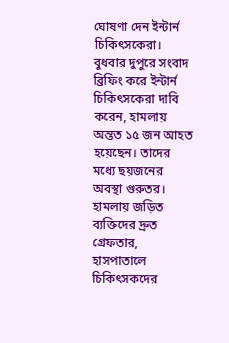ঘোষণা দেন ইন্টার্ন চিকিৎসকেরা।
বুধবার দুপুরে সংবাদ ব্রিফিং করে ইন্টার্ন চিকিৎসকেরা দাবি করেন, হামলায় অন্তত ১৫ জন আহত হয়েছেন। তাদের মধ্যে ছয়জনের অবস্থা গুরুতর।
হামলায় জড়িত ব্যক্তিদের দ্রুত গ্রেফতার, হাসপাতালে চিকিৎসকদের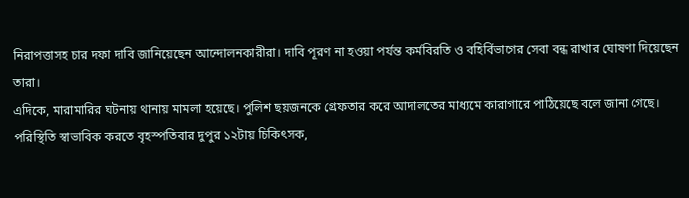নিরাপত্তাসহ চার দফা দাবি জানিয়েছেন আন্দোলনকারীরা। দাবি পূরণ না হওয়া পর্যন্ত কর্মবিরতি ও বহির্বিভাগের সেবা বন্ধ রাখার ঘোষণা দিয়েছেন তারা।
এদিকে, মারামারির ঘটনায় থানায় মামলা হয়েছে। পুলিশ ছয়জনকে গ্রেফতার করে আদালতের মাধ্যমে কারাগারে পাঠিয়েছে বলে জানা গেছে।
পরিস্থিতি স্বাভাবিক করতে বৃহস্পতিবার দুপুর ১২টায় চিকিৎসক,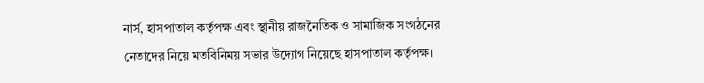নার্স, হাসপাতাল কর্তৃপক্ষ এবং স্থানীয় রাজনৈতিক ও সামাজিক সংগঠনের নেতাদের নিয়ে মতবিনিময় সভার উদ্যোগ নিয়েছে হাসপাতাল কর্তৃপক্ষ।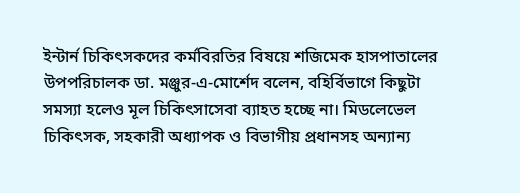ইন্টার্ন চিকিৎসকদের কর্মবিরতির বিষয়ে শজিমেক হাসপাতালের উপপরিচালক ডা. মঞ্জুর-এ-মোর্শেদ বলেন, বহির্বিভাগে কিছুটা সমস্যা হলেও মূল চিকিৎসাসেবা ব্যাহত হচ্ছে না। মিডলেভেল চিকিৎসক, সহকারী অধ্যাপক ও বিভাগীয় প্রধানসহ অন্যান্য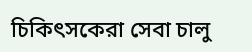চিকিৎসকেরা সেবা চালু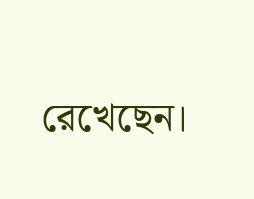রেখেছেন।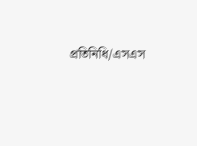প্রতিনিধি/এসএস